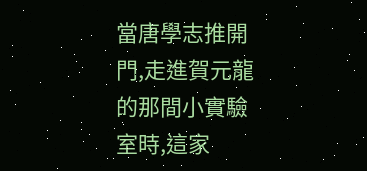當唐學志推開門,走進賀元龍的那間小實驗室時,這家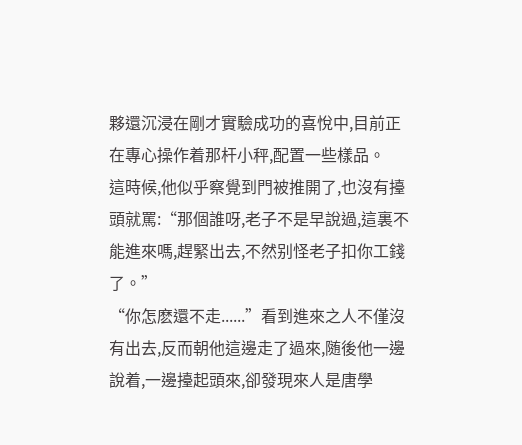夥還沉浸在剛才實驗成功的喜悅中,目前正在專心操作着那杆小秤,配置一些樣品。
這時候,他似乎察覺到門被推開了,也沒有擡頭就罵:“那個誰呀,老子不是早說過,這裏不能進來嗎,趕緊出去,不然别怪老子扣你工錢了。”
“你怎麽還不走......”看到進來之人不僅沒有出去,反而朝他這邊走了過來,随後他一邊說着,一邊擡起頭來,卻發現來人是唐學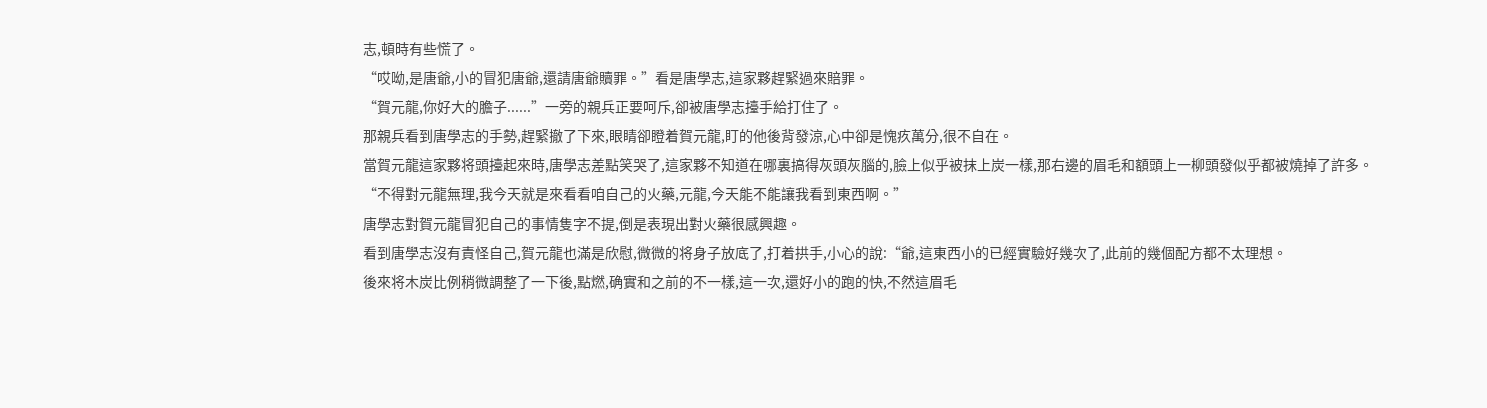志,頓時有些慌了。
“哎呦,是唐爺,小的冒犯唐爺,還請唐爺贖罪。”看是唐學志,這家夥趕緊過來賠罪。
“賀元龍,你好大的膽子......”一旁的親兵正要呵斥,卻被唐學志擡手給打住了。
那親兵看到唐學志的手勢,趕緊撤了下來,眼睛卻瞪着賀元龍,盯的他後背發涼,心中卻是愧疚萬分,很不自在。
當賀元龍這家夥将頭擡起來時,唐學志差點笑哭了,這家夥不知道在哪裏搞得灰頭灰腦的,臉上似乎被抹上炭一樣,那右邊的眉毛和額頭上一柳頭發似乎都被燒掉了許多。
“不得對元龍無理,我今天就是來看看咱自己的火藥,元龍,今天能不能讓我看到東西啊。”
唐學志對賀元龍冒犯自己的事情隻字不提,倒是表現出對火藥很感興趣。
看到唐學志沒有責怪自己,賀元龍也滿是欣慰,微微的将身子放底了,打着拱手,小心的說:“爺,這東西小的已經實驗好幾次了,此前的幾個配方都不太理想。
後來将木炭比例稍微調整了一下後,點燃,确實和之前的不一樣,這一次,還好小的跑的快,不然這眉毛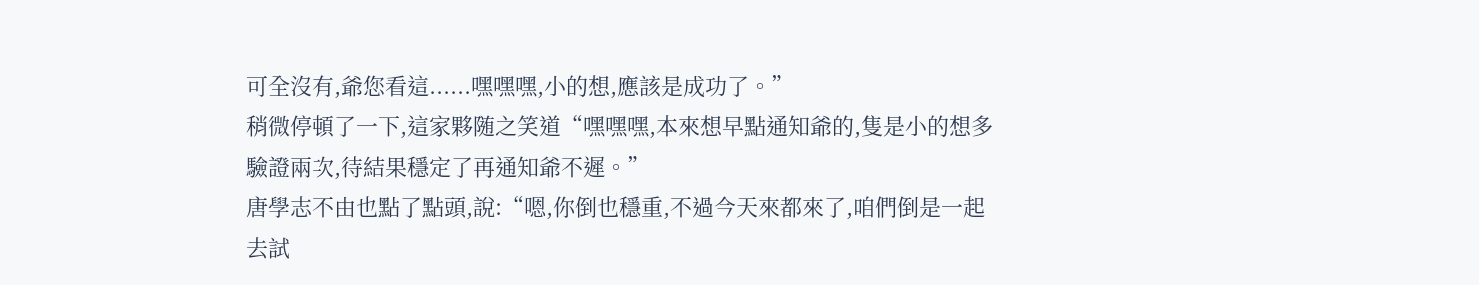可全沒有,爺您看這......嘿嘿嘿,小的想,應該是成功了。”
稍微停頓了一下,這家夥随之笑道“嘿嘿嘿,本來想早點通知爺的,隻是小的想多驗證兩次,待結果穩定了再通知爺不遲。”
唐學志不由也點了點頭,說:“嗯,你倒也穩重,不過今天來都來了,咱們倒是一起去試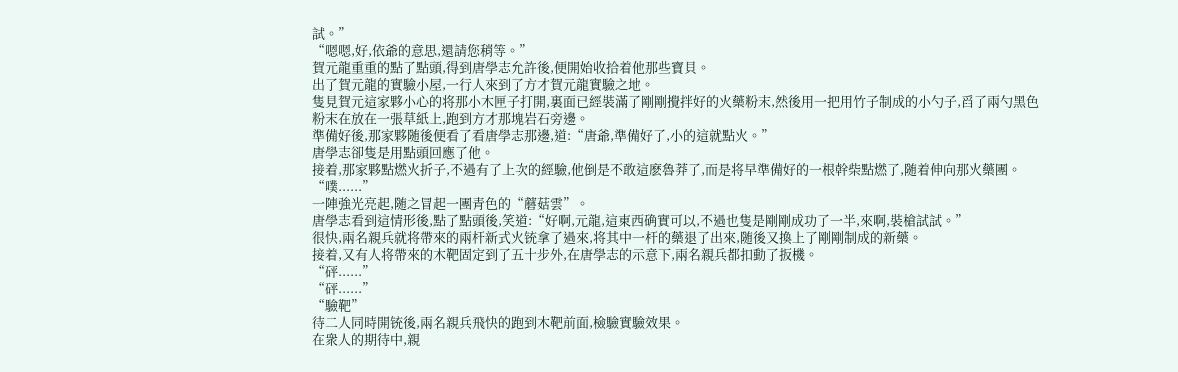試。”
“嗯嗯,好,依爺的意思,還請您稍等。”
賀元龍重重的點了點頭,得到唐學志允許後,便開始收拾着他那些寶貝。
出了賀元龍的實驗小屋,一行人來到了方才賀元龍實驗之地。
隻見賀元這家夥小心的将那小木匣子打開,裏面已經裝滿了剛剛攪拌好的火藥粉末,然後用一把用竹子制成的小勺子,舀了兩勺黑色粉末在放在一張草紙上,跑到方才那塊岩石旁邊。
準備好後,那家夥随後便看了看唐學志那邊,道:“唐爺,準備好了,小的這就點火。”
唐學志卻隻是用點頭回應了他。
接着,那家夥點燃火折子,不過有了上次的經驗,他倒是不敢這麽魯莽了,而是将早準備好的一根幹柴點燃了,随着伸向那火藥團。
“噗......”
一陣強光亮起,随之冒起一團青色的“蘑菇雲”。
唐學志看到這情形後,點了點頭後,笑道:“好啊,元龍,這東西确實可以,不過也隻是剛剛成功了一半,來啊,裝槍試試。”
很快,兩名親兵就将帶來的兩杆新式火铳拿了過來,将其中一杆的藥退了出來,随後又換上了剛剛制成的新藥。
接着,又有人将帶來的木靶固定到了五十步外,在唐學志的示意下,兩名親兵都扣動了扳機。
“砰......”
“砰......”
“驗靶”
待二人同時開铳後,兩名親兵飛快的跑到木靶前面,檢驗實驗效果。
在衆人的期待中,親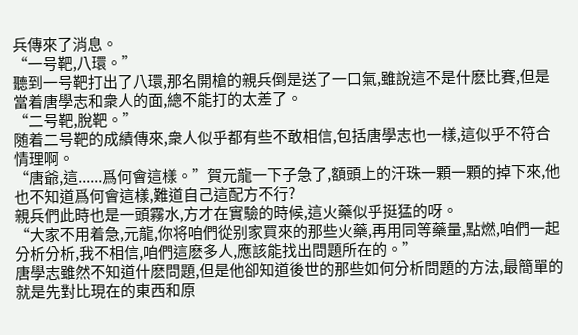兵傳來了消息。
“一号靶,八環。”
聽到一号靶打出了八環,那名開槍的親兵倒是送了一口氣,雖說這不是什麽比賽,但是當着唐學志和衆人的面,總不能打的太差了。
“二号靶,脫靶。”
随着二号靶的成績傳來,衆人似乎都有些不敢相信,包括唐學志也一樣,這似乎不符合情理啊。
“唐爺,這......爲何會這樣。”賀元龍一下子急了,額頭上的汗珠一顆一顆的掉下來,他也不知道爲何會這樣,難道自己這配方不行?
親兵們此時也是一頭霧水,方才在實驗的時候,這火藥似乎挺猛的呀。
“大家不用着急,元龍,你将咱們從别家買來的那些火藥,再用同等藥量,點燃,咱們一起分析分析,我不相信,咱們這麽多人,應該能找出問題所在的。”
唐學志雖然不知道什麽問題,但是他卻知道後世的那些如何分析問題的方法,最簡單的就是先對比現在的東西和原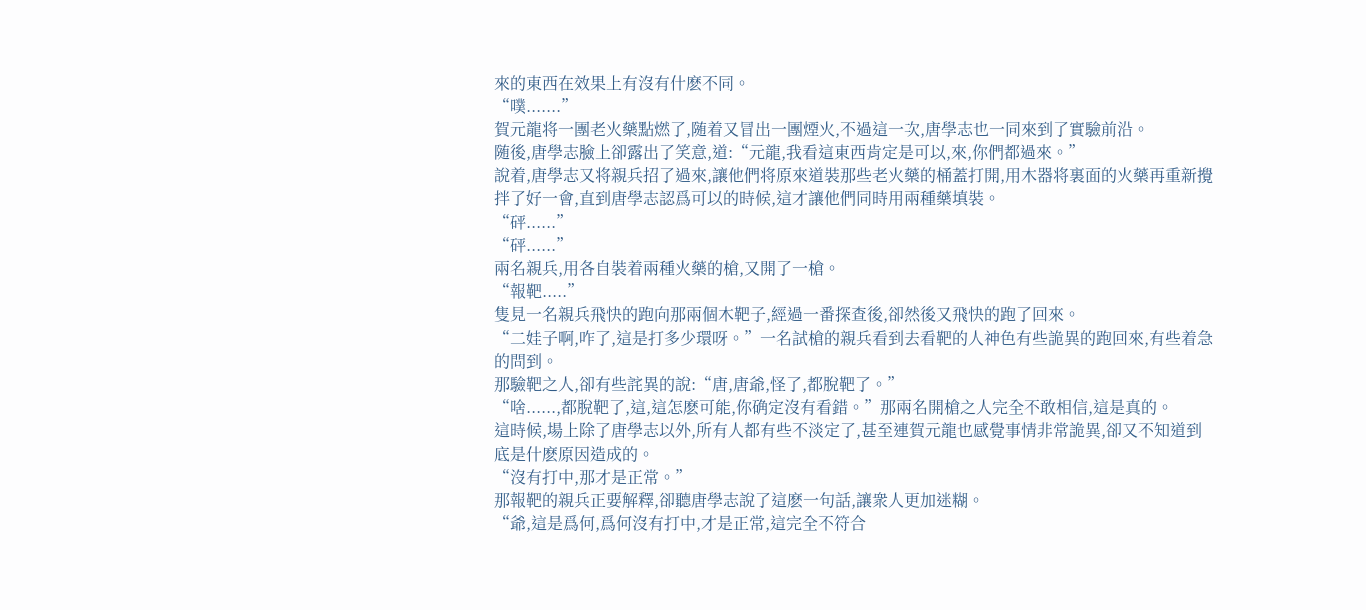來的東西在效果上有沒有什麽不同。
“噗.......”
賀元龍将一團老火藥點燃了,随着又冒出一團煙火,不過這一次,唐學志也一同來到了實驗前沿。
随後,唐學志臉上卻露出了笑意,道:“元龍,我看這東西肯定是可以,來,你們都過來。”
說着,唐學志又将親兵招了過來,讓他們将原來道裝那些老火藥的桶蓋打開,用木器将裏面的火藥再重新攪拌了好一會,直到唐學志認爲可以的時候,這才讓他們同時用兩種藥填裝。
“砰......”
“砰......”
兩名親兵,用各自裝着兩種火藥的槍,又開了一槍。
“報靶.....”
隻見一名親兵飛快的跑向那兩個木靶子,經過一番探查後,卻然後又飛快的跑了回來。
“二娃子啊,咋了,這是打多少環呀。”一名試槍的親兵看到去看靶的人神色有些詭異的跑回來,有些着急的問到。
那驗靶之人,卻有些詫異的說:“唐,唐爺,怪了,都脫靶了。”
“啥......,都脫靶了,這,這怎麽可能,你确定沒有看錯。”那兩名開槍之人完全不敢相信,這是真的。
這時候,場上除了唐學志以外,所有人都有些不淡定了,甚至連賀元龍也感覺事情非常詭異,卻又不知道到底是什麽原因造成的。
“沒有打中,那才是正常。”
那報靶的親兵正要解釋,卻聽唐學志說了這麽一句話,讓衆人更加迷糊。
“爺,這是爲何,爲何沒有打中,才是正常,這完全不符合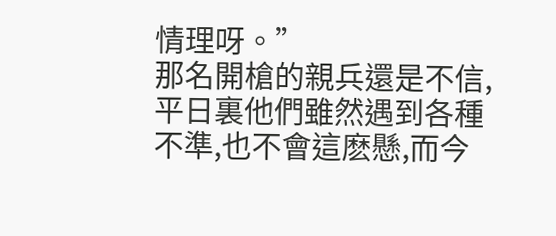情理呀。”
那名開槍的親兵還是不信,平日裏他們雖然遇到各種不準,也不會這麽懸,而今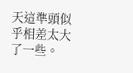天這準頭似乎相差太大了一些。